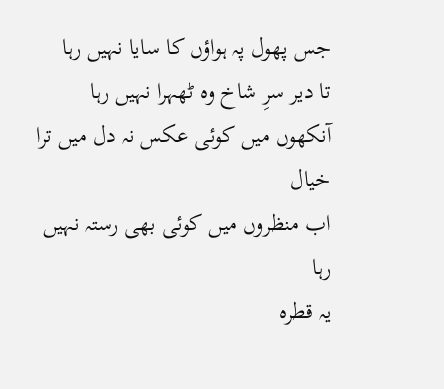جس پھول پہ ہواؤں کا سایا نہیں رہا
تا دیر سرِ شاخ وہ ٹھہرا نہیں رہا
آنکھوں میں کوئی عکس نہ دل میں ترا خیال
اب منظروں میں کوئی بھی رستہ نہیں رہا
یہ قطرہ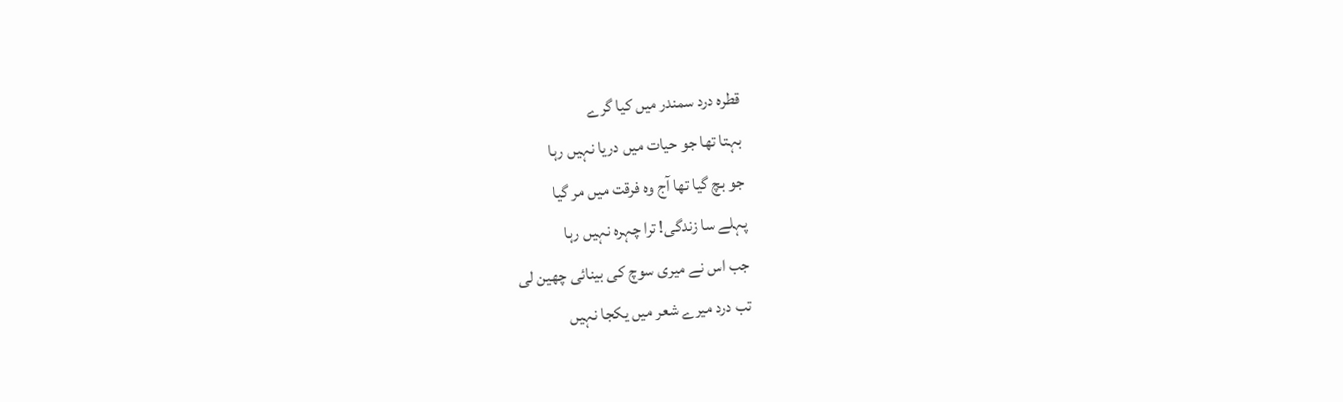قطرہ درد سمندر میں کیا گرے
بہتا تھا جو حیات میں دریا نہیں رہا
جو بچ گیا تھا آج وہ فرقت میں مر گیا
پہلے سا زندگی! ترا چہرہ نہیں رہا
جب اس نے میری سوچ کی بینائی چھین لی
تب درد میرے شعر میں یکجا نہیں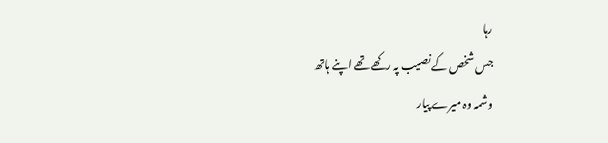رہا
جس شخص کے نصیب پہ رکھے تھے اپنے ہاتھ
وشمہ وہ میرے پیار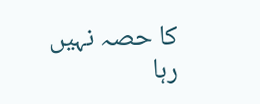کا حصہ نہیں رہا